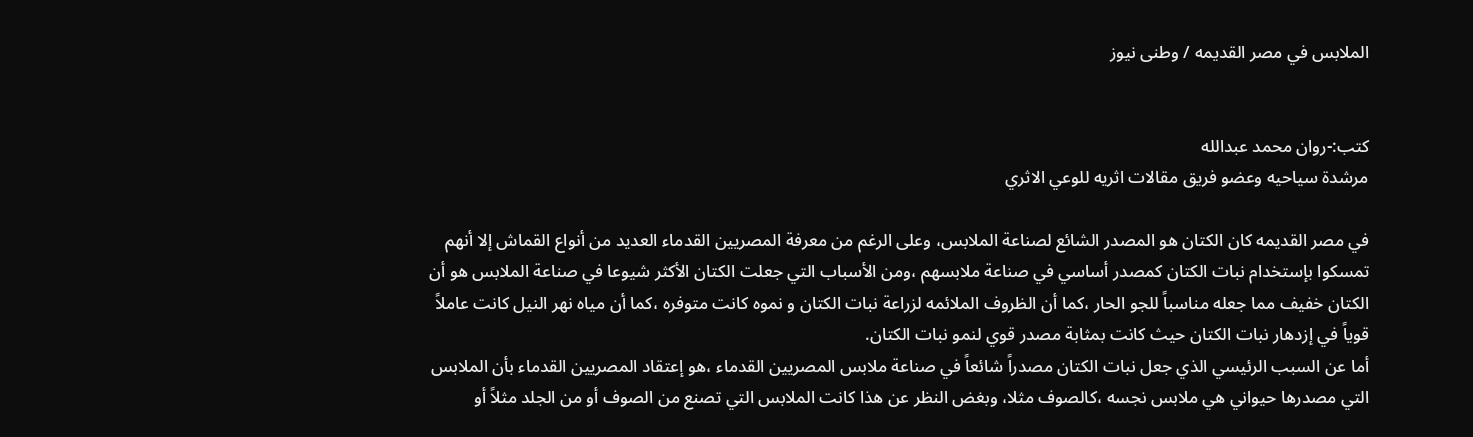الملابس في مصر القديمه / وطنى نيوز


كتب:-روان محمد عبدالله
مرشدة سياحيه وعضو فريق مقالات اثريه للوعي الاثري

في مصر القديمه كان الكتان هو المصدر الشائع لصناعة الملابس، وعلى الرغم من معرفة المصريين القدماء العديد من أنواع القماش إلا أنهم تمسكوا بإستخدام نبات الكتان كمصدر أساسي في صناعة ملابسهم ،ومن الأسباب التي جعلت الكتان الأكثر شيوعا في صناعة الملابس هو أن الكتان خفيف مما جعله مناسباً للجو الحار ،كما أن الظروف الملائمه لزراعة نبات الكتان و نموه كانت متوفره ،كما أن مياه نهر النيل كانت عاملاً قوياً في إزدهار نبات الكتان حيث كانت بمثابة مصدر قوي لنمو نبات الكتان.
أما عن السبب الرئيسي الذي جعل نبات الكتان مصدراً شائعاً في صناعة ملابس المصريين القدماء ،هو إعتقاد المصريين القدماء بأن الملابس التي مصدرها حيواني هي ملابس نجسه ،كالصوف مثلا، وبغض النظر عن هذا كانت الملابس التي تصنع من الصوف أو من الجلد مثلاً أو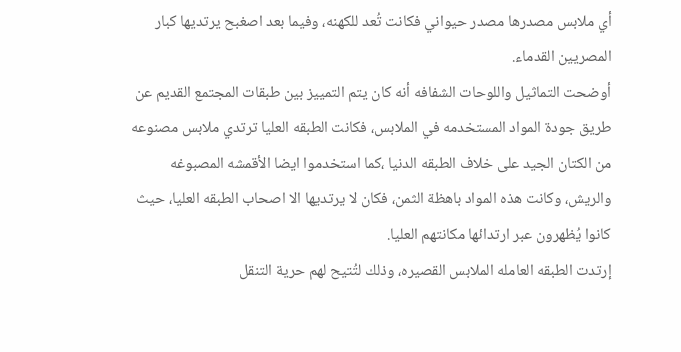أي ملابس مصدرها مصدر حيواني فكانت تُعد للكهنه، وفيما بعد اصغبح يرتديها كبار المصريين القدماء.
أوضحت التماثيل واللوحات الشفافه أنه كان يتم التمييز بين طبقات المجتمع القديم عن طريق جودة المواد المستخدمه في الملابس، فكانت الطبقه العليا ترتدي ملابس مصنوعه من الكتان الجيد على خلاف الطبقه الدنيا ،كما استخدموا ايضا الأقمشه المصبوغه والريش، وكانت هذه المواد باهظة الثمن، فكان لا يرتديها الا اصحاب الطبقه العليا، حيث كانوا يُظهرون عبر ارتدائها مكانتهم العليا.
إرتدت الطبقه العامله الملابس القصيره، وذلك لتُتيح لهم حرية التنقل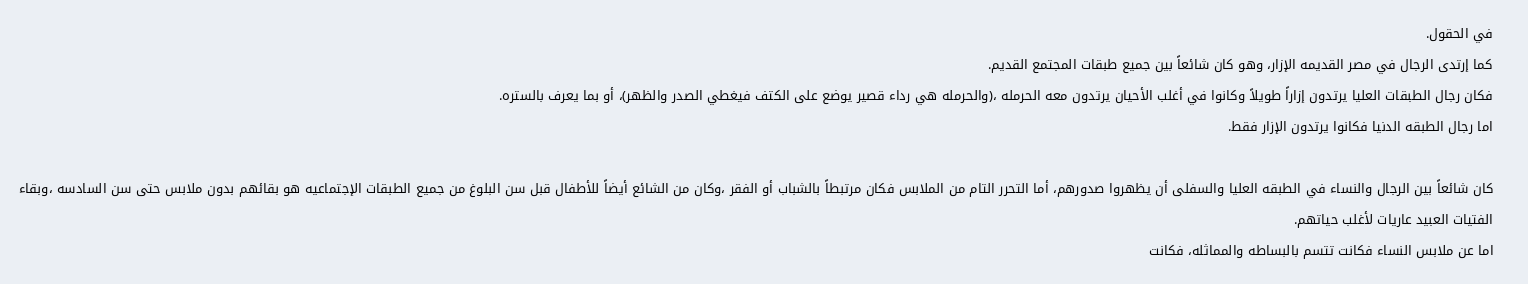في الحقول.
كما إرتدى الرجال في مصر القديمه الإزار، وهو كان شائعاً بين جميع طبقات المجتمع القديم.
فكان رجال الطبقات العليا يرتدون إزاراً طويلاً وكانوا في أغلب الأحيان يرتدون معه الحرمله ،(والحرمله هي رداء قصير يوضع على الكتف فيغطي الصدر والظهر)، أو بما يعرف بالستره.
اما رجال الطبقه الدنيا فكانوا يرتدون الإزار فقط.

كان شائعاً بين الرجال والنساء في الطبقه العليا والسفلى أن يظهروا صدورهم، أما التحرر التام من الملابس فكان مرتبطاً بالشباب أو الفقر ،وكان من الشائع أيضاً للأطفال قبل سن البلوغ من جميع الطبقات الإجتماعيه هو بقائهم بدون ملابس حتى سن السادسه ،وبقاء الفتيات العبيد عاريات لأغلب حياتهم.
اما عن ملابس النساء فكانت تتسم بالبساطه والمماثله، فكانت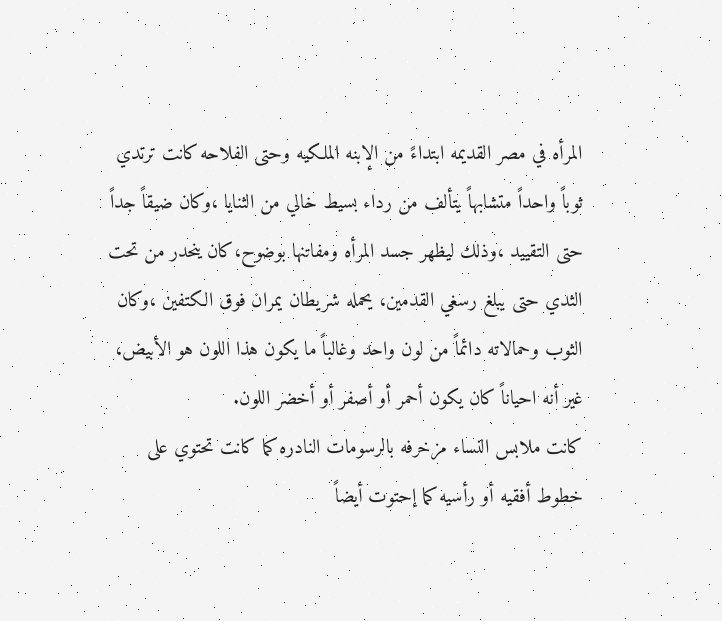المرأه في مصر القديمه ابتداءً من الٕابنه الملكيه وحتى الفلاحه كانت ترتدي ثوباً واحداً متشابهاً يتألف من رداء بسيط خالي من الثنايا ،وكان ضيقاً جداً حتى التقييد ،وذلك ليظهر جسد المرأه ومفاتنها بوضوح،كان ينحدر من تحت الثدي حتى يبلغ رسغي القدمين، يحمله شريطان يمران فوق الكتفين ،وكان الثوب وحمالاته دائماً من لون واحد وغالباً ما يكون هذا اللون هو الأبيض، غير أنه احياناً كان يكون أحمر أو أصفر أو أخضر اللون.
كانت ملابس النساء مزخرفه بالرسومات النادره كما كانت تحتوي على خطوط أفقيه أو رأسيه كما إحتوت أيضاً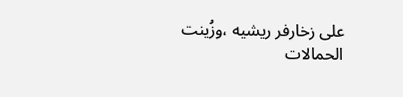على زخارفر ريشيه ،وزُينت الحمالات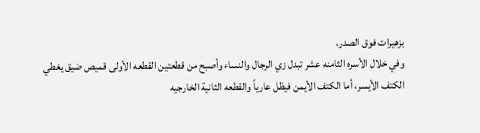بزهيرات فوق الصدر،
وفي خلال الأسره الثامنه عشر تبدل زي الرجال والنساء وأصبح من قطعتين القطعه الأولى قميص ضيق يغطي الكتف الأيسر، أما الكتف الأيمن فيظل عارياً والقطعه الثانية الخارجيه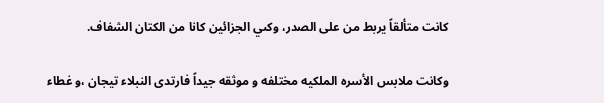كانت متألقاً يربط من على الصدر، وكىي الجزائين كانا من الكتان الشفاف.

وكانت ملابس الأسره الملكيه مختلفه و موثقه جيداً فارتدى النبلاء تيجان ،و غطاء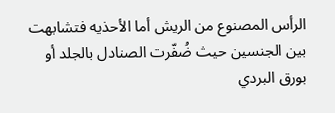الرأس المصنوع من الريش أما الأحذيه فتشابهت بين الجنسين حيث ضُفّرت الصنادل بالجلد أو بورق البردي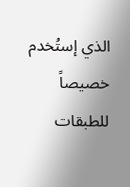الذي إستُخدم خصيصاً للطبقات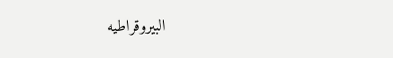البيروقراطيه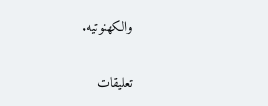والكهنوتيه.

تعليقات